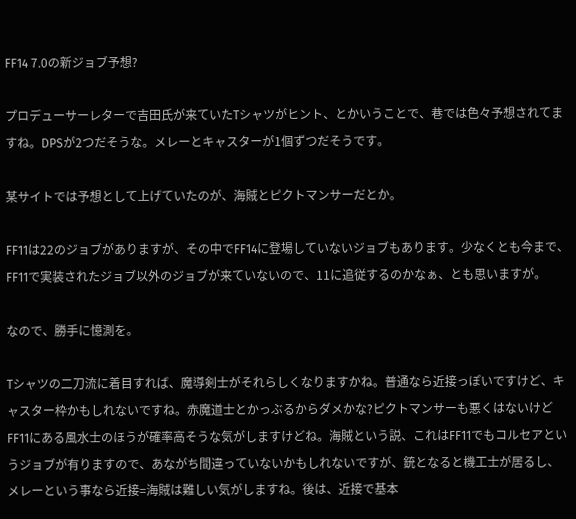FF14 7.0の新ジョブ予想?

プロデューサーレターで吉田氏が来ていたTシャツがヒント、とかいうことで、巷では色々予想されてますね。DPSが2つだそうな。メレーとキャスターが1個ずつだそうです。

某サイトでは予想として上げていたのが、海賊とピクトマンサーだとか。

FF11は22のジョブがありますが、その中でFF14に登場していないジョブもあります。少なくとも今まで、FF11で実装されたジョブ以外のジョブが来ていないので、11に追従するのかなぁ、とも思いますが。

なので、勝手に憶測を。

Tシャツの二刀流に着目すれば、魔導剣士がそれらしくなりますかね。普通なら近接っぽいですけど、キャスター枠かもしれないですね。赤魔道士とかっぶるからダメかな?ピクトマンサーも悪くはないけどFF11にある風水士のほうが確率高そうな気がしますけどね。海賊という説、これはFF11でもコルセアというジョブが有りますので、あながち間違っていないかもしれないですが、銃となると機工士が居るし、メレーという事なら近接=海賊は難しい気がしますね。後は、近接で基本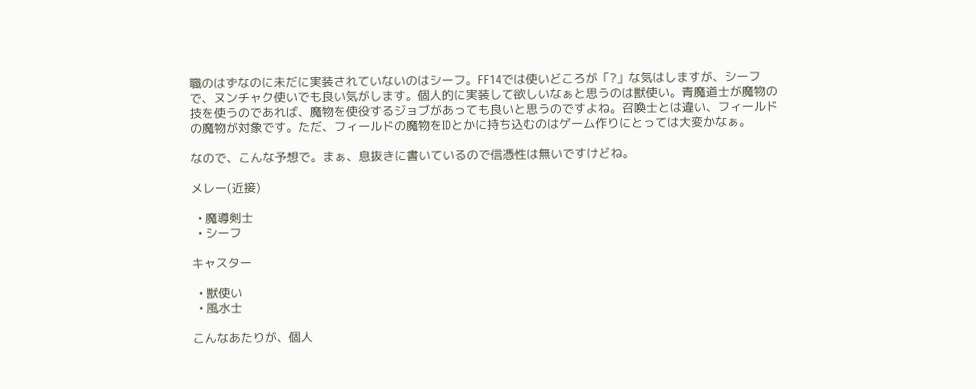職のはずなのに未だに実装されていないのはシーフ。FF14では使いどころが「?」な気はしますが、シーフで、ヌンチャク使いでも良い気がします。個人的に実装して欲しいなぁと思うのは獣使い。青魔道士が魔物の技を使うのであれば、魔物を使役するジョブがあっても良いと思うのですよね。召喚士とは違い、フィールドの魔物が対象です。ただ、フィールドの魔物をIDとかに持ち込むのはゲーム作りにとっては大変かなぁ。

なので、こんな予想で。まぁ、息抜きに書いているので信憑性は無いですけどね。

メレー(近接)

  • 魔導剣士
  • シーフ

キャスター

  • 獣使い
  • 風水士

こんなあたりが、個人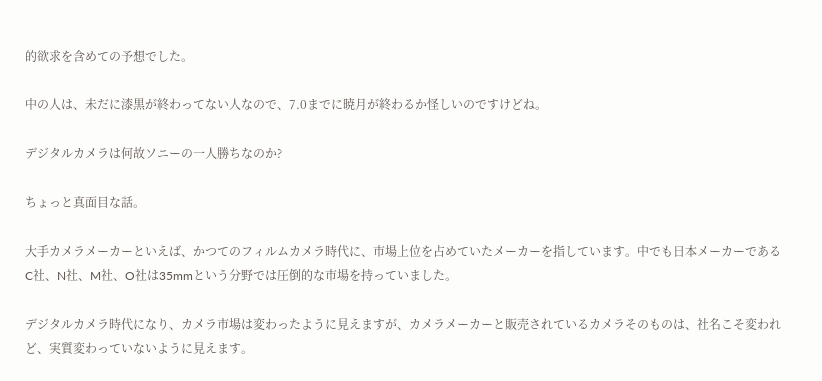的欲求を含めての予想でした。

中の人は、未だに漆黒が終わってない人なので、7.0までに暁月が終わるか怪しいのですけどね。

デジタルカメラは何故ソニーの一人勝ちなのか?

ちょっと真面目な話。

大手カメラメーカーといえば、かつてのフィルムカメラ時代に、市場上位を占めていたメーカーを指しています。中でも日本メーカーであるC社、N社、M社、O社は35mmという分野では圧倒的な市場を持っていました。

デジタルカメラ時代になり、カメラ市場は変わったように見えますが、カメラメーカーと販売されているカメラそのものは、社名こそ変われど、実質変わっていないように見えます。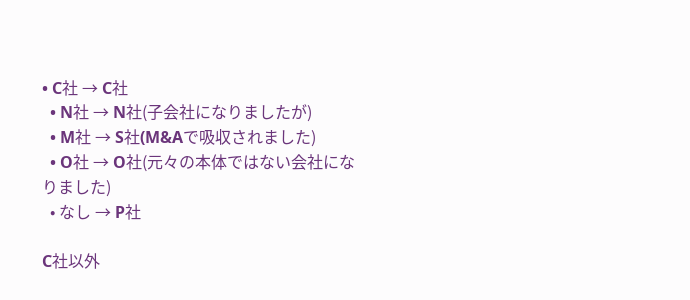• C社 → C社
  • N社 → N社(子会社になりましたが)
  • M社 → S社(M&Aで吸収されました)
  • O社 → O社(元々の本体ではない会社になりました)
  • なし → P社

C社以外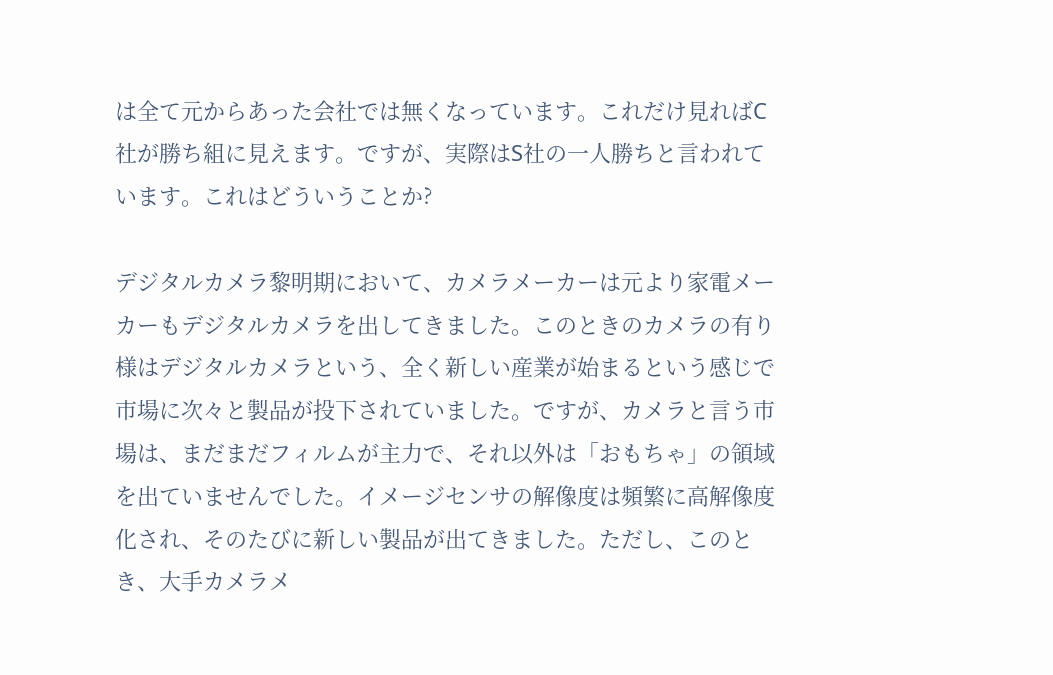は全て元からあった会社では無くなっています。これだけ見ればC社が勝ち組に見えます。ですが、実際はS社の一人勝ちと言われています。これはどういうことか?

デジタルカメラ黎明期において、カメラメーカーは元より家電メーカーもデジタルカメラを出してきました。このときのカメラの有り様はデジタルカメラという、全く新しい産業が始まるという感じで市場に次々と製品が投下されていました。ですが、カメラと言う市場は、まだまだフィルムが主力で、それ以外は「おもちゃ」の領域を出ていませんでした。イメージセンサの解像度は頻繁に高解像度化され、そのたびに新しい製品が出てきました。ただし、このとき、大手カメラメ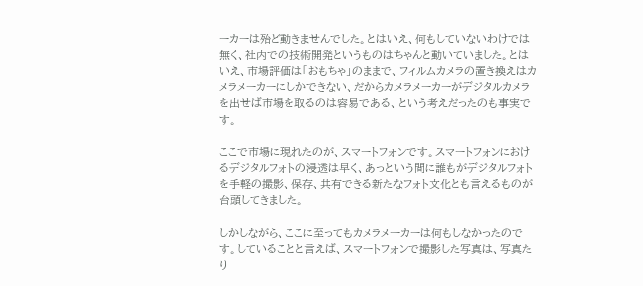ーカーは殆ど動きませんでした。とはいえ、何もしていないわけでは無く、社内での技術開発というものはちゃんと動いていました。とはいえ、市場評価は「おもちゃ」のままで、フィルムカメラの置き換えはカメラメーカーにしかできない、だからカメラメーカーがデジタルカメラを出せば市場を取るのは容易である、という考えだったのも事実です。

ここで市場に現れたのが、スマートフォンです。スマートフォンにおけるデジタルフォトの浸透は早く、あっという間に誰もがデジタルフォトを手軽の撮影、保存、共有できる新たなフォト文化とも言えるものが台頭してきました。

しかしながら、ここに至ってもカメラメーカーは何もしなかったのです。していることと言えば、スマートフォンで撮影した写真は、写真たり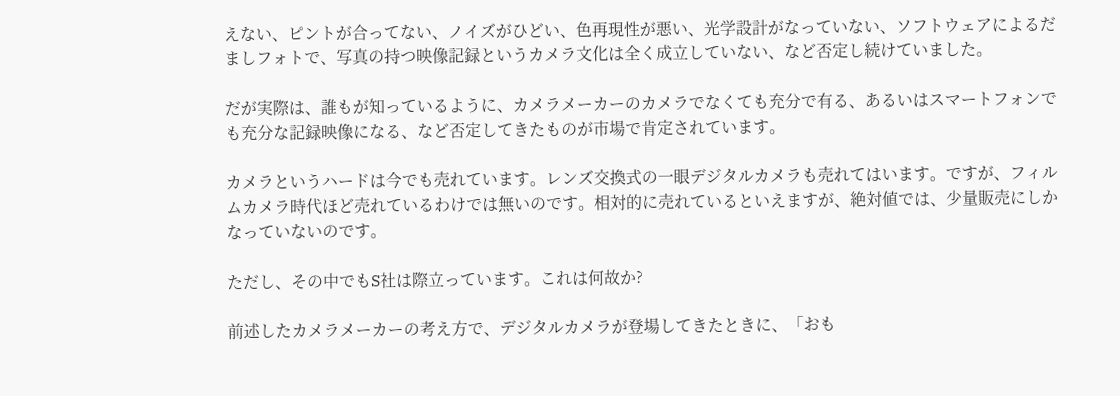えない、ピントが合ってない、ノイズがひどい、色再現性が悪い、光学設計がなっていない、ソフトウェアによるだましフォトで、写真の持つ映像記録というカメラ文化は全く成立していない、など否定し続けていました。

だが実際は、誰もが知っているように、カメラメーカーのカメラでなくても充分で有る、あるいはスマートフォンでも充分な記録映像になる、など否定してきたものが市場で肯定されています。

カメラというハードは今でも売れています。レンズ交換式の一眼デジタルカメラも売れてはいます。ですが、フィルムカメラ時代ほど売れているわけでは無いのです。相対的に売れているといえますが、絶対値では、少量販売にしかなっていないのです。

ただし、その中でもS社は際立っています。これは何故か?

前述したカメラメーカーの考え方で、デジタルカメラが登場してきたときに、「おも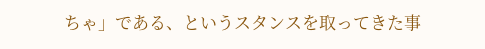ちゃ」である、というスタンスを取ってきた事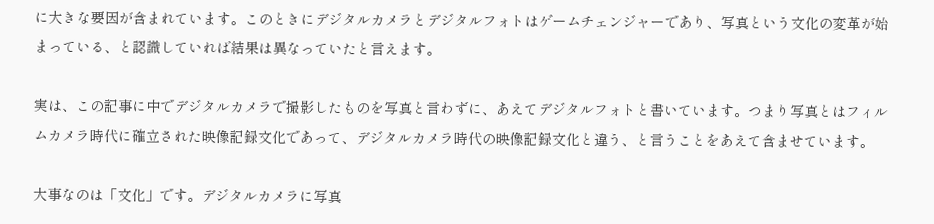に大きな要因が含まれています。このときにデジタルカメラとデジタルフォトはゲームチェンジャーであり、写真という文化の変革が始まっている、と認識していれば結果は異なっていたと言えます。

実は、この記事に中でデジタルカメラで撮影したものを写真と言わずに、あえてデジタルフォトと書いています。つまり写真とはフィルムカメラ時代に確立された映像記録文化であって、デジタルカメラ時代の映像記録文化と違う、と言うことをあえて含ませています。

大事なのは「文化」です。デジタルカメラに写真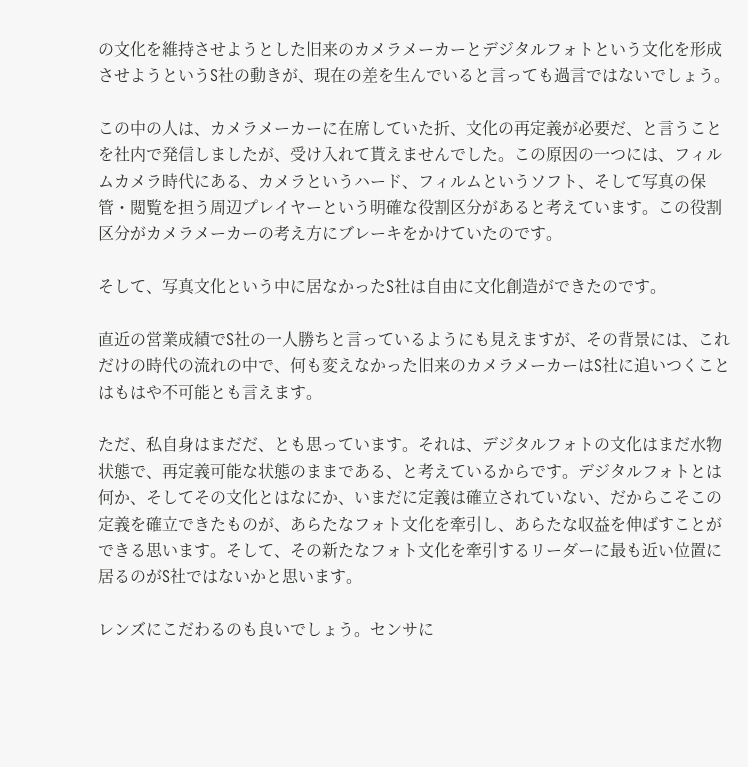の文化を維持させようとした旧来のカメラメーカーとデジタルフォトという文化を形成させようというS社の動きが、現在の差を生んでいると言っても過言ではないでしょう。

この中の人は、カメラメーカーに在席していた折、文化の再定義が必要だ、と言うことを社内で発信しましたが、受け入れて貰えませんでした。この原因の一つには、フィルムカメラ時代にある、カメラというハード、フィルムというソフト、そして写真の保管・閲覧を担う周辺プレイヤーという明確な役割区分があると考えています。この役割区分がカメラメーカーの考え方にブレーキをかけていたのです。

そして、写真文化という中に居なかったS社は自由に文化創造ができたのです。

直近の営業成績でS社の一人勝ちと言っているようにも見えますが、その背景には、これだけの時代の流れの中で、何も変えなかった旧来のカメラメーカーはS社に追いつくことはもはや不可能とも言えます。

ただ、私自身はまだだ、とも思っています。それは、デジタルフォトの文化はまだ水物状態で、再定義可能な状態のままである、と考えているからです。デジタルフォトとは何か、そしてその文化とはなにか、いまだに定義は確立されていない、だからこそこの定義を確立できたものが、あらたなフォト文化を牽引し、あらたな収益を伸ばすことができる思います。そして、その新たなフォト文化を牽引するリーダーに最も近い位置に居るのがS社ではないかと思います。

レンズにこだわるのも良いでしょう。センサに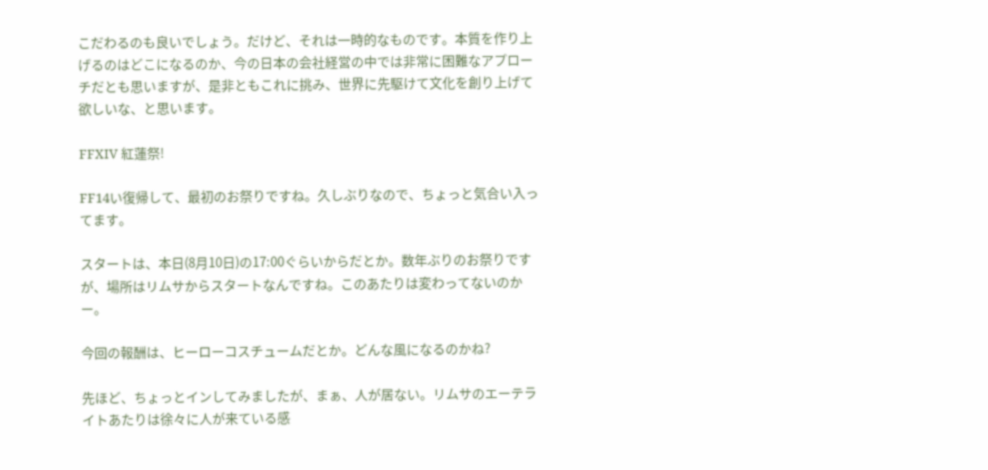こだわるのも良いでしょう。だけど、それは一時的なものです。本質を作り上げるのはどこになるのか、今の日本の会社経営の中では非常に困難なアプローチだとも思いますが、是非ともこれに挑み、世界に先駆けて文化を創り上げて欲しいな、と思います。

FFXIV 紅蓮祭!

FF14い復帰して、最初のお祭りですね。久しぶりなので、ちょっと気合い入ってます。

スタートは、本日(8月10日)の17:00ぐらいからだとか。数年ぶりのお祭りですが、場所はリムサからスタートなんですね。このあたりは変わってないのかー。

今回の報酬は、ヒーローコスチュームだとか。どんな風になるのかね?

先ほど、ちょっとインしてみましたが、まぁ、人が居ない。リムサのエーテライトあたりは徐々に人が来ている感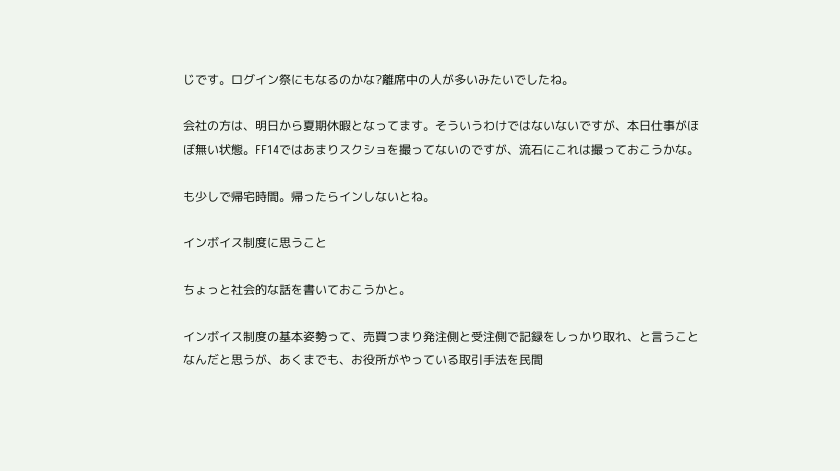じです。ログイン祭にもなるのかな?離席中の人が多いみたいでしたね。

会社の方は、明日から夏期休暇となってます。そういうわけではないないですが、本日仕事がほぼ無い状態。FF14ではあまりスクショを撮ってないのですが、流石にこれは撮っておこうかな。

も少しで帰宅時間。帰ったらインしないとね。

インボイス制度に思うこと

ちょっと社会的な話を書いておこうかと。

インボイス制度の基本姿勢って、売買つまり発注側と受注側で記録をしっかり取れ、と言うことなんだと思うが、あくまでも、お役所がやっている取引手法を民間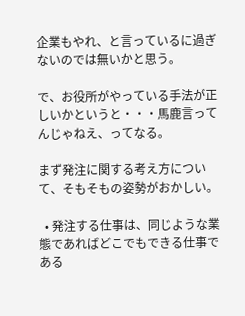企業もやれ、と言っているに過ぎないのでは無いかと思う。

で、お役所がやっている手法が正しいかというと・・・馬鹿言ってんじゃねえ、ってなる。

まず発注に関する考え方について、そもそもの姿勢がおかしい。

  • 発注する仕事は、同じような業態であればどこでもできる仕事である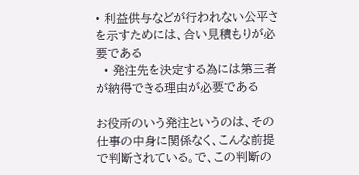• 利益供与などが行われない公平さを示すためには、合い見積もりが必要である
  • 発注先を決定する為には第三者が納得できる理由が必要である

お役所のいう発注というのは、その仕事の中身に関係なく、こんな前提で判断されている。で、この判断の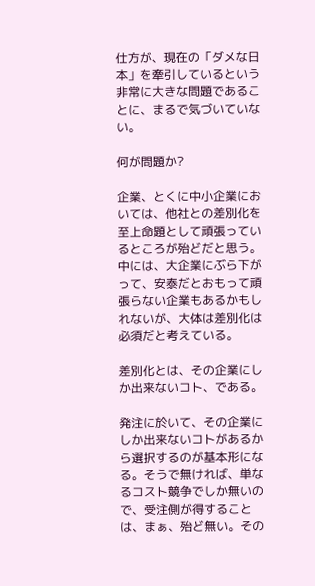仕方が、現在の「ダメな日本」を牽引しているという非常に大きな問題であることに、まるで気づいていない。

何が問題か?

企業、とくに中小企業においては、他社との差別化を至上命題として頑張っているところが殆どだと思う。中には、大企業にぶら下がって、安泰だとおもって頑張らない企業もあるかもしれないが、大体は差別化は必須だと考えている。

差別化とは、その企業にしか出来ないコト、である。

発注に於いて、その企業にしか出来ないコトがあるから選択するのが基本形になる。そうで無ければ、単なるコスト競争でしか無いので、受注側が得することは、まぁ、殆ど無い。その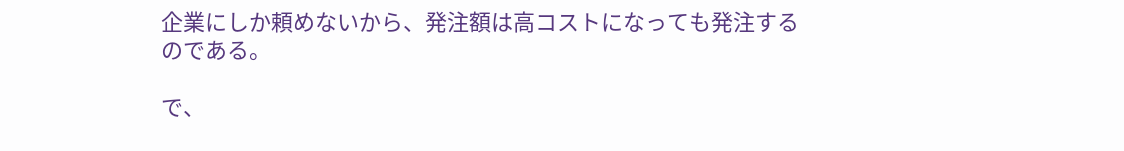企業にしか頼めないから、発注額は高コストになっても発注するのである。

で、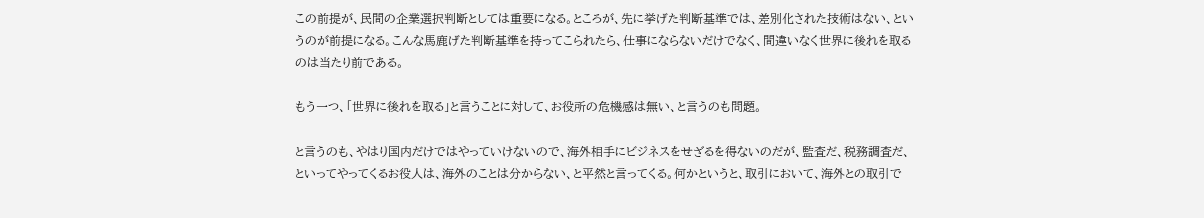この前提が、民間の企業選択判断としては重要になる。ところが、先に挙げた判断基準では、差別化された技術はない、というのが前提になる。こんな馬鹿げた判断基準を持ってこられたら、仕事にならないだけでなく、間違いなく世界に後れを取るのは当たり前である。

もう一つ、「世界に後れを取る」と言うことに対して、お役所の危機感は無い、と言うのも問題。

と言うのも、やはり国内だけではやっていけないので、海外相手にビジネスをせざるを得ないのだが、監査だ、税務調査だ、といってやってくるお役人は、海外のことは分からない、と平然と言ってくる。何かというと、取引において、海外との取引で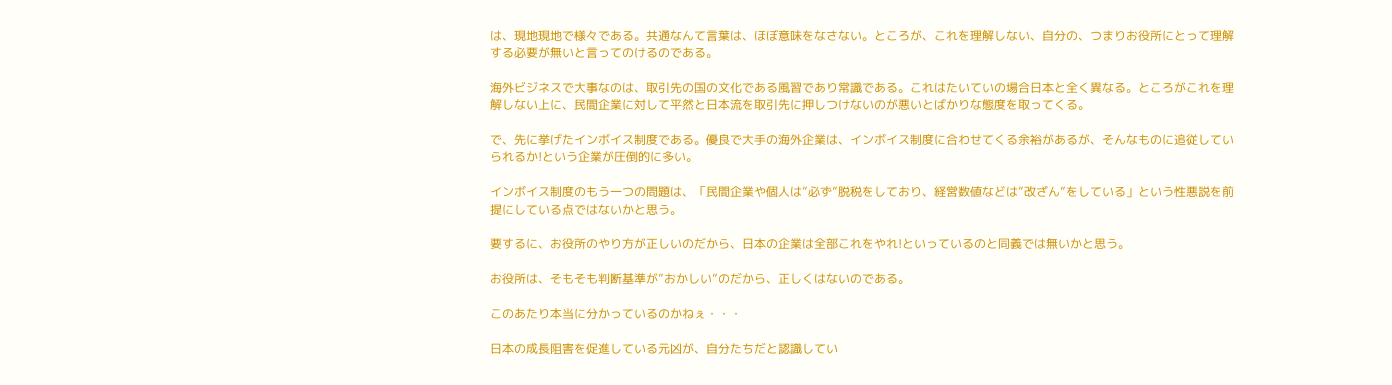は、現地現地で様々である。共通なんて言葉は、ほぼ意味をなさない。ところが、これを理解しない、自分の、つまりお役所にとって理解する必要が無いと言ってのけるのである。

海外ビジネスで大事なのは、取引先の国の文化である風習であり常識である。これはたいていの場合日本と全く異なる。ところがこれを理解しない上に、民間企業に対して平然と日本流を取引先に押しつけないのが悪いとばかりな態度を取ってくる。

で、先に挙げたインボイス制度である。優良で大手の海外企業は、インボイス制度に合わせてくる余裕があるが、そんなものに追従していられるか!という企業が圧倒的に多い。

インボイス制度のもう一つの問題は、「民間企業や個人は”必ず”脱税をしており、経営数値などは”改ざん”をしている」という性悪説を前提にしている点ではないかと思う。

要するに、お役所のやり方が正しいのだから、日本の企業は全部これをやれ!といっているのと同義では無いかと思う。

お役所は、そもそも判断基準が”おかしい”のだから、正しくはないのである。

このあたり本当に分かっているのかねぇ・・・

日本の成長阻害を促進している元凶が、自分たちだと認識してい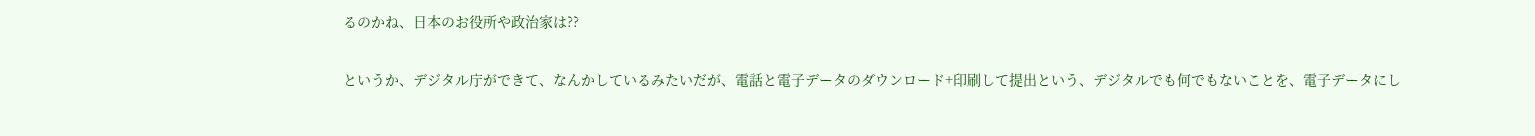るのかね、日本のお役所や政治家は??

というか、デジタル庁ができて、なんかしているみたいだが、電話と電子データのダウンロード+印刷して提出という、デジタルでも何でもないことを、電子データにし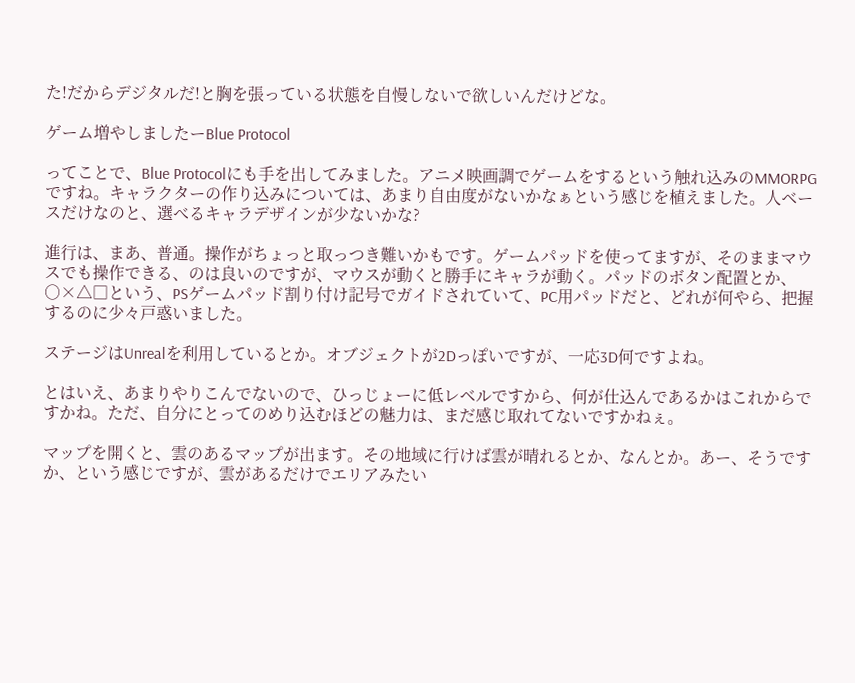た!だからデジタルだ!と胸を張っている状態を自慢しないで欲しいんだけどな。

ゲーム増やしましたーBlue Protocol

ってことで、Blue Protocolにも手を出してみました。アニメ映画調でゲームをするという触れ込みのMMORPGですね。キャラクターの作り込みについては、あまり自由度がないかなぁという感じを植えました。人ベースだけなのと、選べるキャラデザインが少ないかな?

進行は、まあ、普通。操作がちょっと取っつき難いかもです。ゲームパッドを使ってますが、そのままマウスでも操作できる、のは良いのですが、マウスが動くと勝手にキャラが動く。パッドのボタン配置とか、○×△□という、PSゲームパッド割り付け記号でガイドされていて、PC用パッドだと、どれが何やら、把握するのに少々戸惑いました。

ステージはUnrealを利用しているとか。オブジェクトが2Dっぽいですが、一応3D何ですよね。

とはいえ、あまりやりこんでないので、ひっじょーに低レベルですから、何が仕込んであるかはこれからですかね。ただ、自分にとってのめり込むほどの魅力は、まだ感じ取れてないですかねぇ。

マップを開くと、雲のあるマップが出ます。その地域に行けば雲が晴れるとか、なんとか。あー、そうですか、という感じですが、雲があるだけでエリアみたい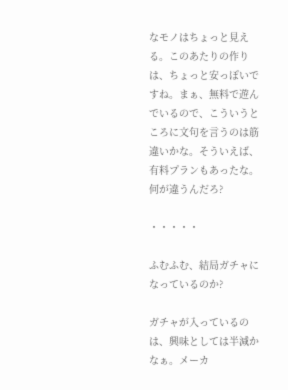なモノはちょっと見える。このあたりの作りは、ちょっと安っぽいですね。まぁ、無料で遊んでいるので、こういうところに文句を言うのは筋違いかな。そういえば、有料プランもあったな。何が違うんだろ?

・・・・・

ふむふむ、結局ガチャになっているのか?

ガチャが入っているのは、興味としては半減かなぁ。メーカ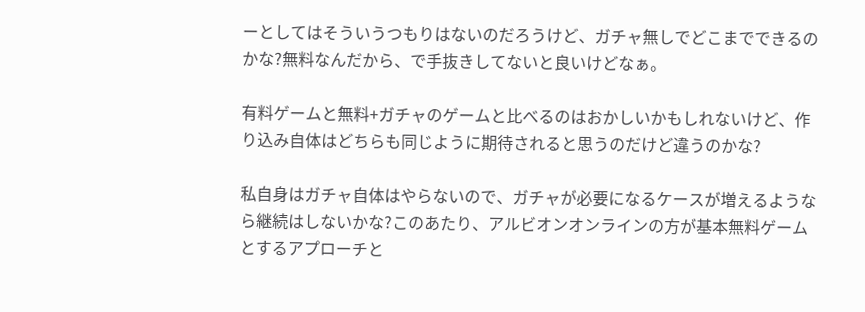ーとしてはそういうつもりはないのだろうけど、ガチャ無しでどこまでできるのかな?無料なんだから、で手抜きしてないと良いけどなぁ。

有料ゲームと無料+ガチャのゲームと比べるのはおかしいかもしれないけど、作り込み自体はどちらも同じように期待されると思うのだけど違うのかな?

私自身はガチャ自体はやらないので、ガチャが必要になるケースが増えるようなら継続はしないかな?このあたり、アルビオンオンラインの方が基本無料ゲームとするアプローチと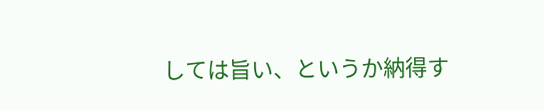しては旨い、というか納得す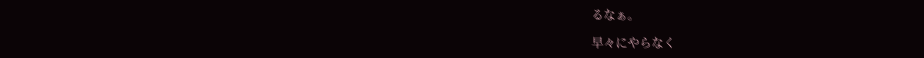るなぁ。

早々にやらなく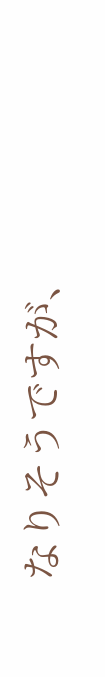なりそうですが、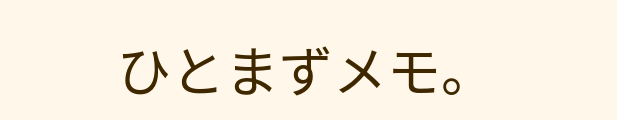ひとまずメモ。